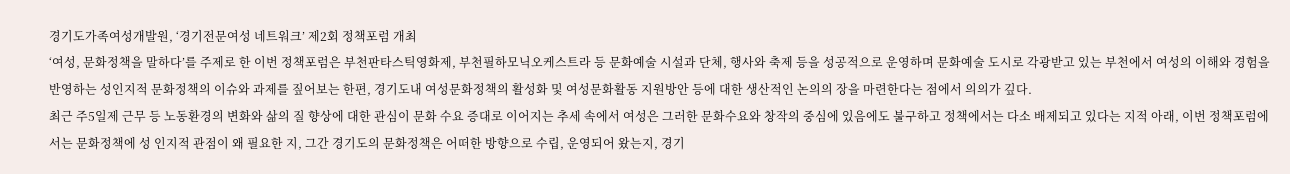경기도가족여성개발원, ‘경기전문여성 네트워크’ 제2회 정책포럼 개최
‘여성, 문화정책을 말하다’를 주제로 한 이번 정책포럼은 부천판타스틱영화제, 부천필하모닉오케스트라 등 문화예술 시설과 단체, 행사와 축제 등을 성공적으로 운영하며 문화예술 도시로 각광받고 있는 부천에서 여성의 이해와 경험을 반영하는 성인지적 문화정책의 이슈와 과제를 짚어보는 한편, 경기도내 여성문화정책의 활성화 및 여성문화활동 지원방안 등에 대한 생산적인 논의의 장을 마련한다는 점에서 의의가 깊다.
최근 주5일제 근무 등 노동환경의 변화와 삶의 질 향상에 대한 관심이 문화 수요 증대로 이어지는 추세 속에서 여성은 그러한 문화수요와 창작의 중심에 있음에도 불구하고 정책에서는 다소 배제되고 있다는 지적 아래, 이번 정책포럼에서는 문화정책에 성 인지적 관점이 왜 필요한 지, 그간 경기도의 문화정책은 어떠한 방향으로 수립, 운영되어 왔는지, 경기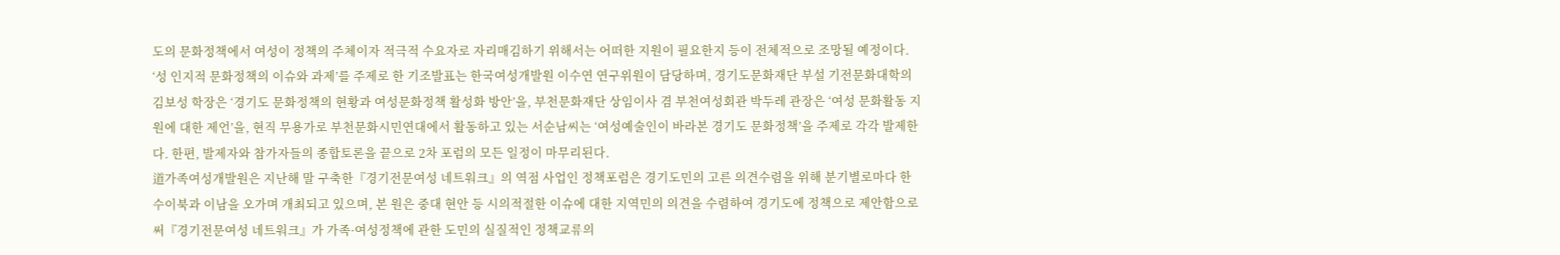도의 문화정책에서 여성이 정책의 주체이자 적극적 수요자로 자리매김하기 위해서는 어떠한 지원이 필요한지 등이 전체적으로 조망될 예정이다.
‘성 인지적 문화정책의 이슈와 과제’를 주제로 한 기조발표는 한국여성개발원 이수연 연구위원이 담당하며, 경기도문화재단 부설 기전문화대학의 김보성 학장은 ‘경기도 문화정책의 현황과 여성문화정책 활성화 방안’을, 부천문화재단 상임이사 겸 부천여성회관 박두레 관장은 ‘여성 문화활동 지원에 대한 제언’을, 현직 무용가로 부천문화시민연대에서 활동하고 있는 서순남씨는 ‘여성예술인이 바라본 경기도 문화정책’을 주제로 각각 발제한다. 한편, 발제자와 참가자들의 종합토론을 끝으로 2차 포럼의 모든 일정이 마무리된다.
道가족여성개발원은 지난해 말 구축한『경기전문여성 네트워크』의 역점 사업인 정책포럼은 경기도민의 고른 의견수렴을 위해 분기별로마다 한수이북과 이남을 오가며 개최되고 있으며, 본 원은 중대 현안 등 시의적절한 이슈에 대한 지역민의 의견을 수렴하여 경기도에 정책으로 제안함으로써『경기전문여성 네트워크』가 가족·여성정책에 관한 도민의 실질적인 정책교류의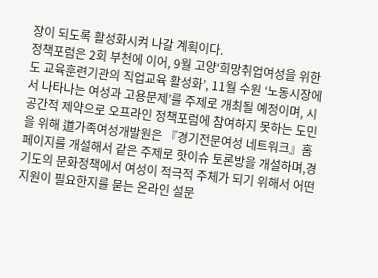장이 되도록 활성화시켜 나갈 계획이다.
정책포럼은 2회 부천에 이어, 9월 고양‘희망취업여성을 위한 도 교육훈련기관의 직업교육 활성화’, 11월 수원 ‘노동시장에서 나타나는 여성과 고용문제’를 주제로 개최될 예정이며, 시공간적 제약으로 오프라인 정책포럼에 참여하지 못하는 도민을 위해 道가족여성개발원은 『경기전문여성 네트워크』홈페이지를 개설해서 같은 주제로 핫이슈 토론방을 개설하며,경기도의 문화정책에서 여성이 적극적 주체가 되기 위해서 어떤 지원이 필요한지를 묻는 온라인 설문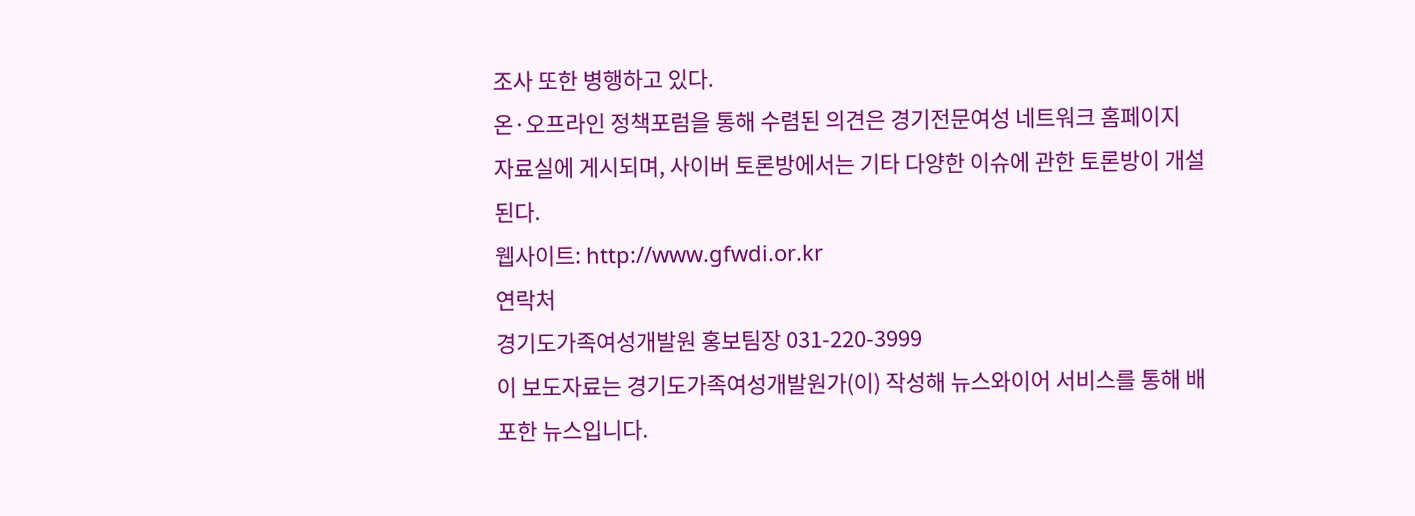조사 또한 병행하고 있다.
온·오프라인 정책포럼을 통해 수렴된 의견은 경기전문여성 네트워크 홈페이지 자료실에 게시되며, 사이버 토론방에서는 기타 다양한 이슈에 관한 토론방이 개설된다.
웹사이트: http://www.gfwdi.or.kr
연락처
경기도가족여성개발원 홍보팀장 031-220-3999
이 보도자료는 경기도가족여성개발원가(이) 작성해 뉴스와이어 서비스를 통해 배포한 뉴스입니다.